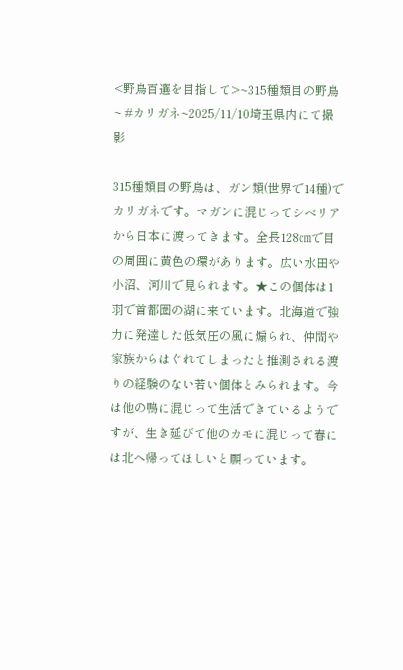<野鳥百選を目指して>~315種類目の野鳥~ #カリガネ~2025/11/10埼玉県内にて撮影

315種類目の野鳥は、ガン類(世界で14種)でカリガネです。マガンに混じってシベリアから日本に渡ってきます。全長128㎝で目の周囲に黄色の環があります。広い水田や小沼、河川で見られます。★この個体は1羽で首都圏の湖に来ています。北海道で強力に発達した低気圧の風に煽られ、仲間や家族からはぐれてしまったと推測される渡りの経験のない若い個体とみられます。今は他の鴨に混じって生活できているようですが、生き延びて他のカモに混じって春には北へ帰ってほしいと願っています。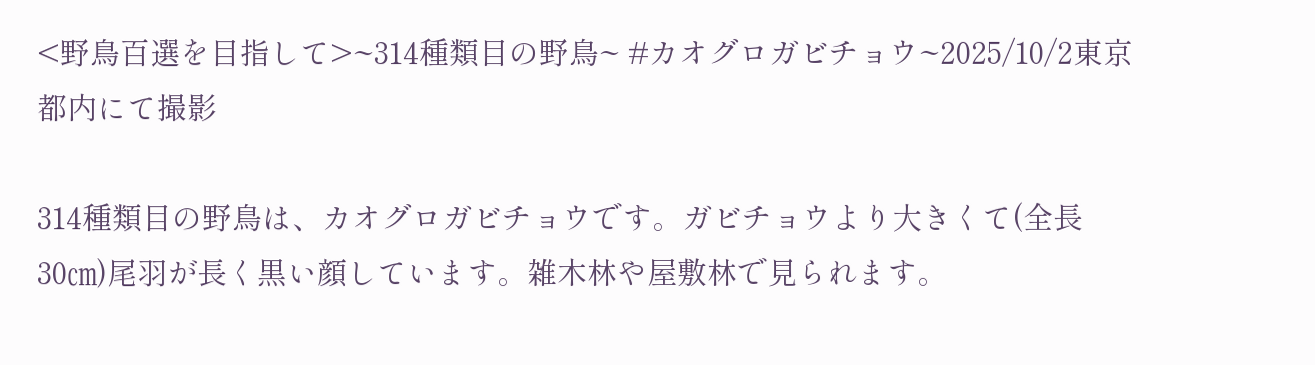<野鳥百選を目指して>~314種類目の野鳥~ #カオグロガビチョウ~2025/10/2東京都内にて撮影

314種類目の野鳥は、カオグロガビチョウです。ガビチョウより大きくて(全長30㎝)尾羽が長く黒い顔しています。雑木林や屋敷林で見られます。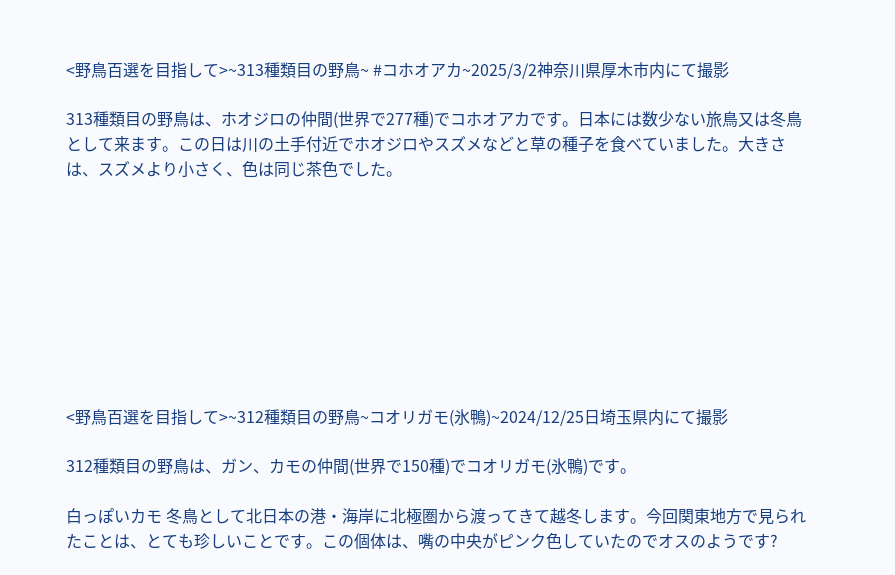<野鳥百選を目指して>~313種類目の野鳥~ #コホオアカ~2025/3/2神奈川県厚木市内にて撮影

313種類目の野鳥は、ホオジロの仲間(世界で277種)でコホオアカです。日本には数少ない旅鳥又は冬鳥として来ます。この日は川の土手付近でホオジロやスズメなどと草の種子を食べていました。大きさは、スズメより小さく、色は同じ茶色でした。









<野鳥百選を目指して>~312種類目の野鳥~コオリガモ(氷鴨)~2024/12/25日埼玉県内にて撮影

312種類目の野鳥は、ガン、カモの仲間(世界で150種)でコオリガモ(氷鴨)です。

白っぽいカモ 冬鳥として北日本の港・海岸に北極圏から渡ってきて越冬します。今回関東地方で見られたことは、とても珍しいことです。この個体は、嘴の中央がピンク色していたのでオスのようです?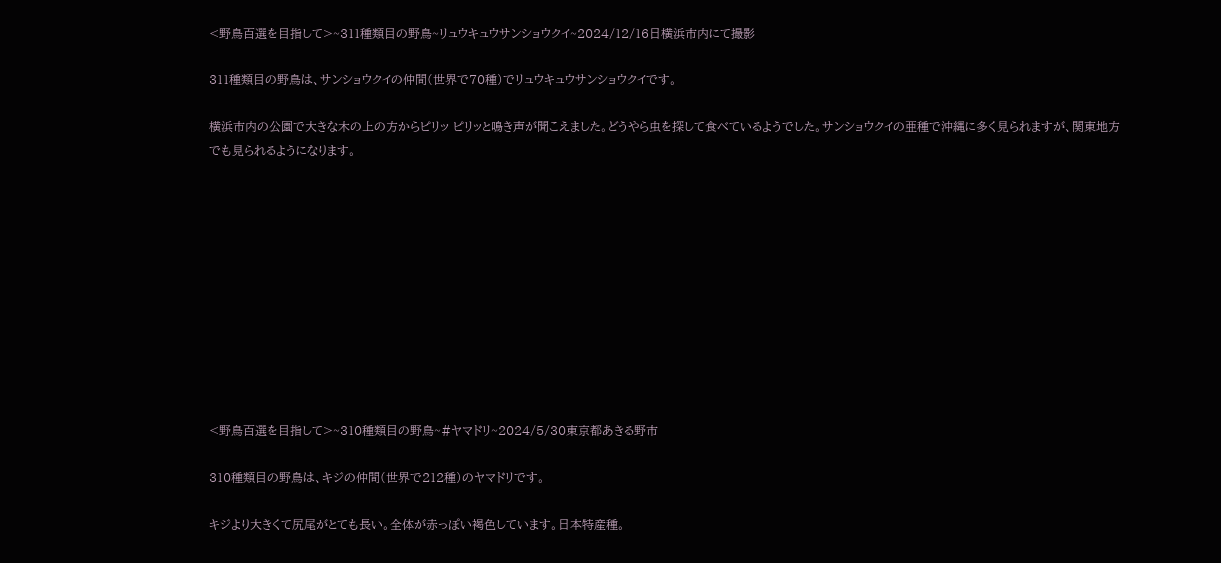<野鳥百選を目指して>~311種類目の野鳥~リュウキュウサンショウクイ~2024/12/16日横浜市内にて撮影

311種類目の野鳥は、サンショウクイの仲間(世界で70種)でリュウキュウサンショウクイです。

横浜市内の公園で大きな木の上の方からピリッ ピリッと鳴き声が聞こえました。どうやら虫を探して食べているようでした。サンショウクイの亜種で沖縄に多く見られますが、関東地方でも見られるようになります。











<野鳥百選を目指して>~310種類目の野鳥~#ヤマドリ~2024/5/30東京都あきる野市

310種類目の野鳥は、キジの仲間(世界で212種)のヤマドリです。

キジより大きくて尻尾がとても長い。全体が赤っぽい褐色しています。日本特産種。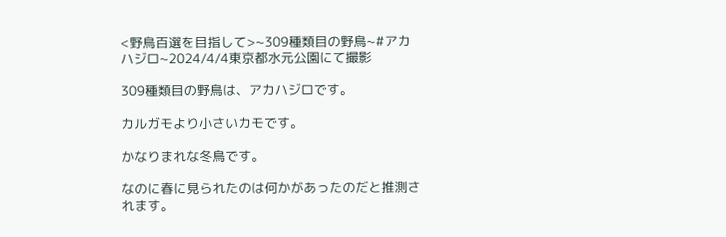<野鳥百選を目指して>~309種類目の野鳥~#アカハジロ~2024/4/4東京都水元公園にて撮影

309種類目の野鳥は、アカハジロです。

カルガモより小さいカモです。

かなりまれな冬鳥です。

なのに春に見られたのは何かがあったのだと推測されます。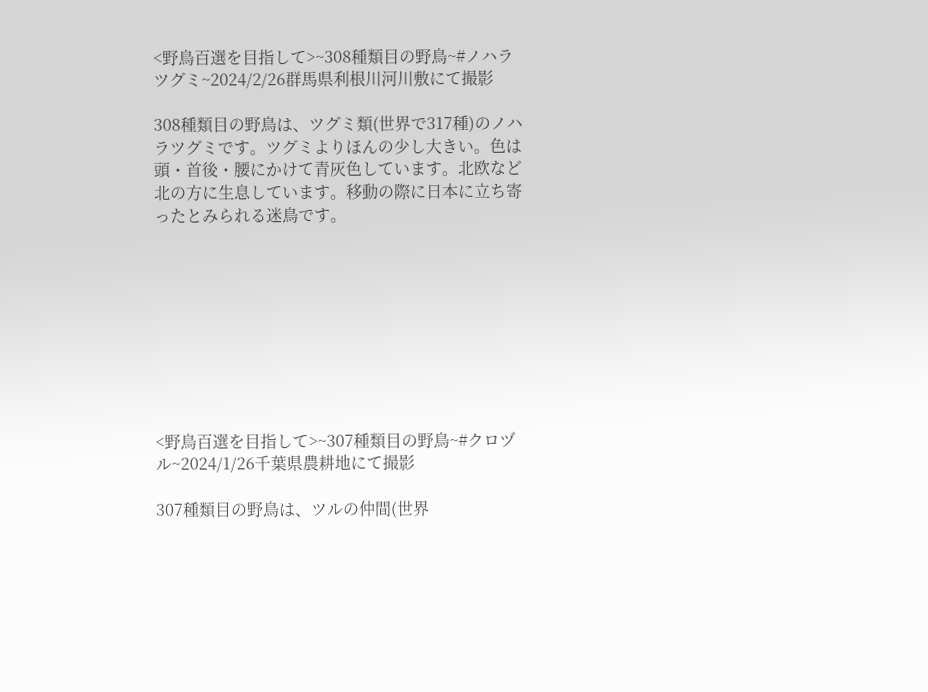<野鳥百選を目指して>~308種類目の野鳥~#ノハラツグミ~2024/2/26群馬県利根川河川敷にて撮影

308種類目の野鳥は、ツグミ類(世界で317種)のノハラツグミです。ツグミよりほんの少し大きい。色は頭・首後・腰にかけて青灰色しています。北欧など北の方に生息しています。移動の際に日本に立ち寄ったとみられる迷鳥です。









<野鳥百選を目指して>~307種類目の野鳥~#クロヅル~2024/1/26千葉県農耕地にて撮影

307種類目の野鳥は、ツルの仲間(世界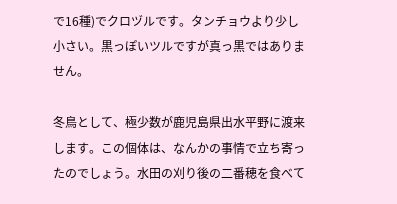で16種)でクロヅルです。タンチョウより少し小さい。黒っぽいツルですが真っ黒ではありません。

冬鳥として、極少数が鹿児島県出水平野に渡来します。この個体は、なんかの事情で立ち寄ったのでしょう。水田の刈り後の二番穂を食べて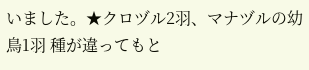いました。★クロヅル2羽、マナヅルの幼鳥1羽 種が違ってもと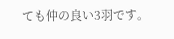ても仲の良い3羽です。